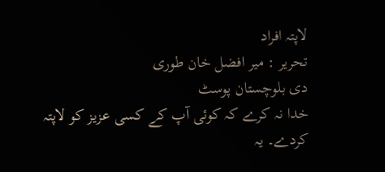لاپتہ افراد
تحریر : میر افضل خان طوری
دی بلوچستان پوسٹ
خدا نہ کرے کہ کوئی آپ کے کسی عزیز کو لاپتہ کردے۔ یہ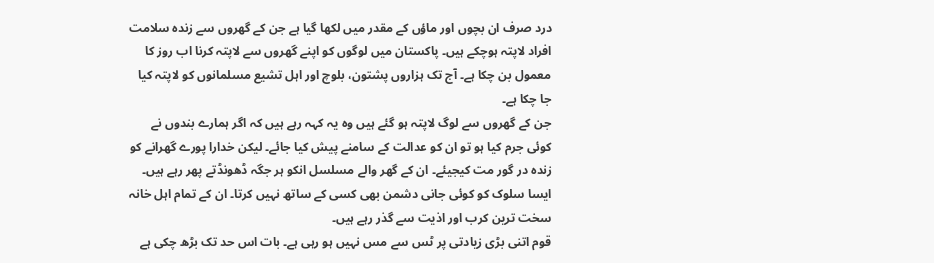درد صرف ان بچوں اور ماؤں کے مقدر میں لکھا گیا ہے جن کے گھروں سے زندہ سلامت افراد لاپتہ ہوچکے ہیں۔ پاکستان میں لوگوں کو اپنے گھروں سے لاپتہ کرنا اب روز کا معمول بن چکا ہے۔ آج تک ہزاروں پشتون، بلوچ اور اہل تشیع مسلمانوں کو لاپتہ کیا جا چکا ہے۔
جن کے گھروں سے لوگ لاپتہ ہو گئے ہیں وہ یہ کہہ رہے ہیں کہ اگر ہمارے بندوں نے کوئی جرم کیا ہو تو ان کو عدالت کے سامنے پیش کیا جائے۔ لیکن خدارا پورے گھرانے کو زندہ در گور مت کیجیئے۔ ان کے گھر والے مسلسل انکو ہر جگہ ڈھونڈتے پھر رہے ہیں۔ ایسا سلوک کو کوئی جانی دشمن بھی کسی کے ساتھ نہیں کرتا۔ ان کے تمام اہل خانہ سخت ترین کرب اور اذیت سے گذر رہے ہیں۔
قوم اتنی بڑی زیادتی پر ٹس سے مس نہیں ہو رہی ہے۔ بات اس حد تک بڑھ چکی ہے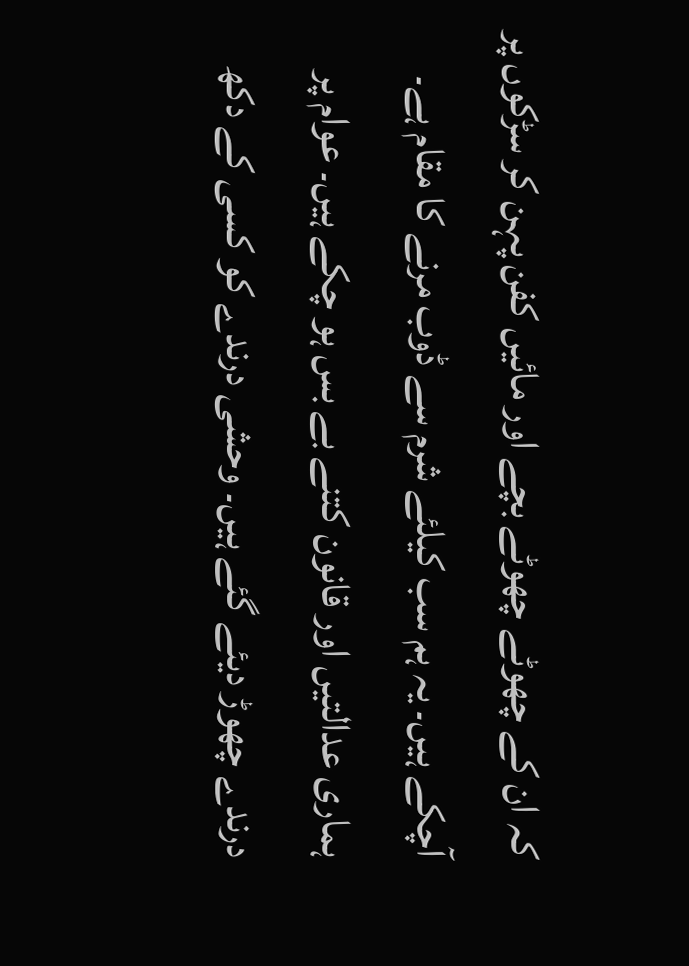کہ ان کے چھوٹے چھوٹے بچے اور مائیں کفن پہن کر سڑکوں پر آچکے ہیں۔ یہ ہم سب کیلئے شرم سے ڈوب مرنے کا مقام ہے۔ ہماری عدالتیں اور قانون کتنے بے بس ہو چکے ہیں۔ عوام پر درندے چھوڑ دیئے گئے ہیں۔ وحشی درندے کو کسی کے دکھ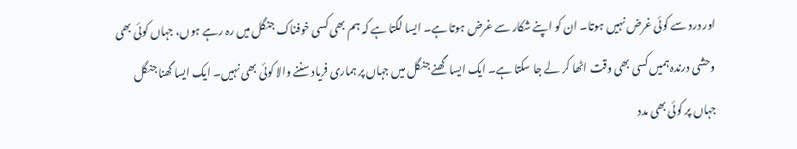اور درد سے کوئی غرض نہیں ہوتا۔ ان کو اپنے شکار سے غرض ہوتا ہے۔ ایسا لگتا ہے کہ ہم بھی کسی خوفناک جنگل میں رہ رہے ہوں، جہاں کوئی بھی وحشی درندہ ہمیں کسی بھی وقت اٹھا کر لے جا سکتا ہے۔ ایک ایسا گھنے جنگل میں جہاں پر ہماری فریاد سننے والا کوئی بھی نہیں۔ ایک ایسا گھنا جنگل جہاں پر کوئی بھی مدد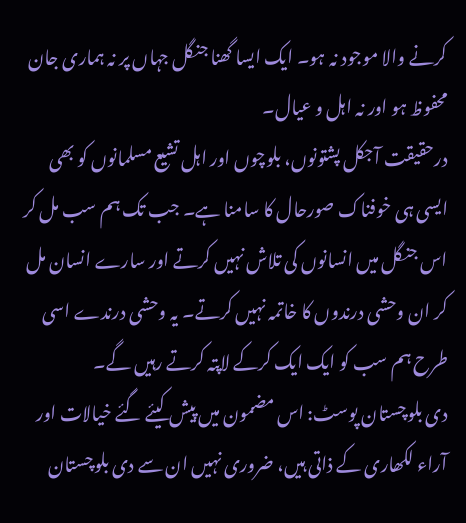کرنے والا موجود نہ ہو۔ ایک ایسا گھنا جنگل جہاں پر نہ ہماری جان محفوظ ہو اور نہ اہل و عیال۔
درحقیقت آجکل پشتونوں، بلوچوں اور اہل تشیع مسلمانوں کو بھی ایسی ہی خوفناک صورحال کا سامنا ہے۔ جب تک ہم سب مل کر اس جنگل میں انسانوں کی تلاش نہیں کرتے اور سارے انسان مل کر ان وحشی درندوں کا خاتمہ نہیں کرتے۔ یہ وحشی درندے اسی طرح ہم سب کو ایک ایک کرکے لاپتہ کرتے رہیں گے۔
دی بلوچستان پوسٹ: اس مضمون میں پیش کیئے گئے خیالات اور آراء لکھاری کے ذاتی ہیں، ضروری نہیں ان سے دی بلوچستان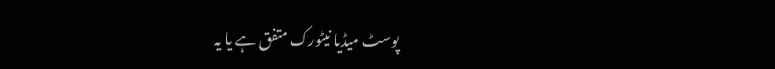پوسٹ میڈیا نیٹورک متفق ہے یا یہ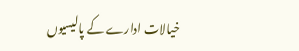خیالات ادارے کے پالیسیوں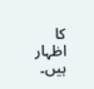کا اظہار ہیں۔